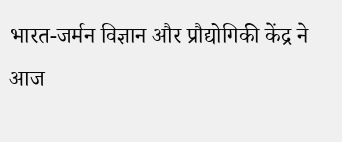भारत-जर्मन विज्ञान और प्रौद्योगिकी केंद्र ने आज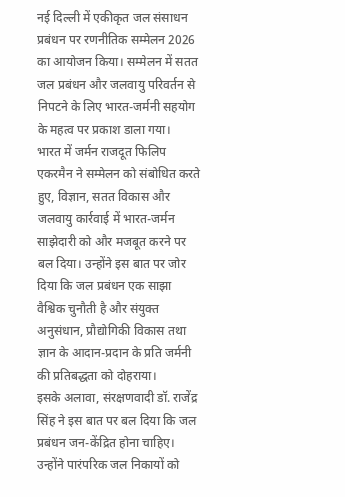नई दिल्ली में एकीकृत जल संसाधन प्रबंधन पर रणनीतिक सम्मेलन 2026 का आयोजन किया। सम्मेलन में सतत जल प्रबंधन और जलवायु परिवर्तन से निपटने के लिए भारत-जर्मनी सहयोग के महत्व पर प्रकाश डाला गया।
भारत में जर्मन राजदूत फिलिप एकरमैन ने सम्मेलन को संबोधित करते हुए, विज्ञान, सतत विकास और जलवायु कार्रवाई में भारत-जर्मन साझेदारी को और मजबूत करने पर बल दिया। उन्होंने इस बात पर जोर दिया कि जल प्रबंधन एक साझा वैश्विक चुनौती है और संयुक्त अनुसंधान, प्रौद्योगिकी विकास तथा ज्ञान के आदान-प्रदान के प्रति जर्मनी की प्रतिबद्धता को दोहराया।
इसके अलावा, संरक्षणवादी डॉ. राजेंद्र सिंह ने इस बात पर बल दिया कि जल प्रबंधन जन-केंद्रित होना चाहिए। उन्होंने पारंपरिक जल निकायों को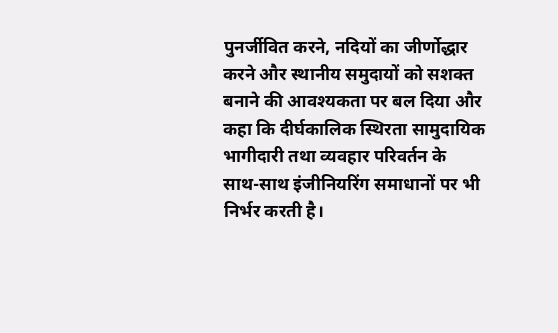पुनर्जीवित करने, नदियों का जीर्णोद्धार करने और स्थानीय समुदायों को सशक्त बनाने की आवश्यकता पर बल दिया और कहा कि दीर्घकालिक स्थिरता सामुदायिक भागीदारी तथा व्यवहार परिवर्तन के साथ-साथ इंजीनियरिंग समाधानों पर भी निर्भर करती है।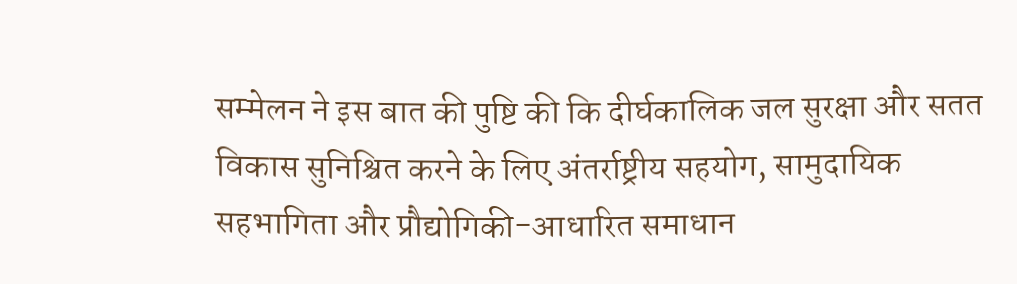सम्मेलन ने इस बात की पुष्टि की कि दीर्घकालिक जल सुरक्षा और सतत विकास सुनिश्चित करने के लिए अंतर्राष्ट्रीय सहयोग, सामुदायिक सहभागिता और प्रौद्योगिकी-आधारित समाधान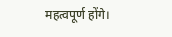महत्वपूर्ण होंगे।